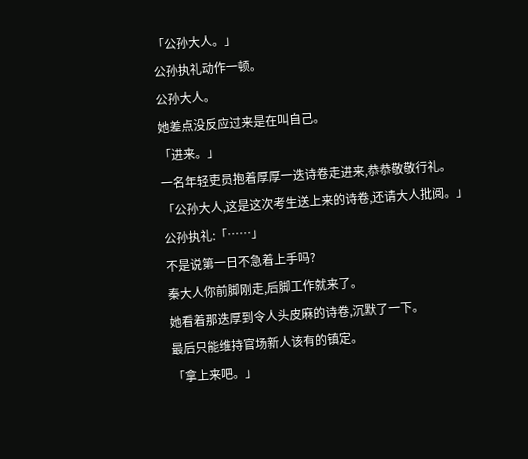「公孙大人。」
公孙执礼动作一顿。
公孙大人。
她差点没反应过来是在叫自己。
「进来。」
一名年轻吏员抱着厚厚一迭诗卷走进来,恭恭敬敬行礼。
「公孙大人,这是这次考生送上来的诗卷,还请大人批阅。」
公孙执礼:「……」
不是说第一日不急着上手吗?
秦大人你前脚刚走,后脚工作就来了。
她看着那迭厚到令人头皮麻的诗卷,沉默了一下。
最后只能维持官场新人该有的镇定。
「拿上来吧。」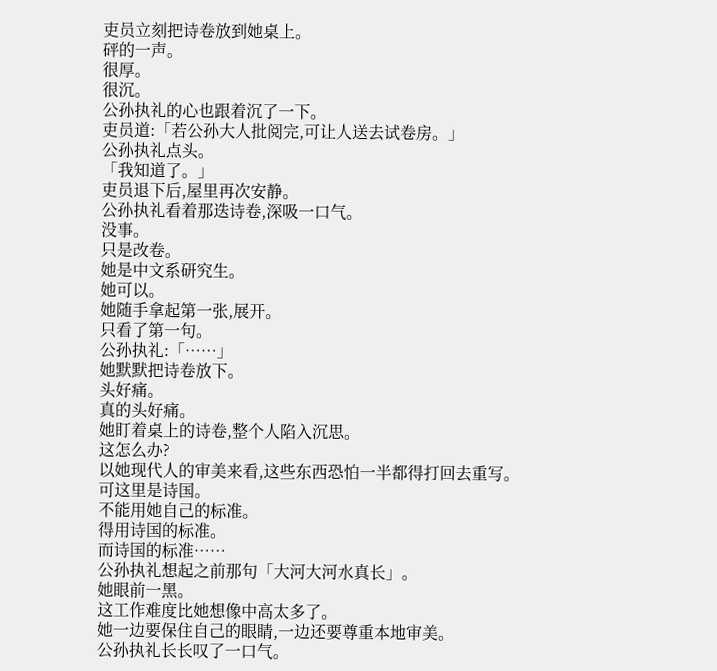吏员立刻把诗卷放到她桌上。
砰的一声。
很厚。
很沉。
公孙执礼的心也跟着沉了一下。
吏员道:「若公孙大人批阅完,可让人送去试卷房。」
公孙执礼点头。
「我知道了。」
吏员退下后,屋里再次安静。
公孙执礼看着那迭诗卷,深吸一口气。
没事。
只是改卷。
她是中文系研究生。
她可以。
她随手拿起第一张,展开。
只看了第一句。
公孙执礼:「……」
她默默把诗卷放下。
头好痛。
真的头好痛。
她盯着桌上的诗卷,整个人陷入沉思。
这怎么办?
以她现代人的审美来看,这些东西恐怕一半都得打回去重写。
可这里是诗国。
不能用她自己的标准。
得用诗国的标准。
而诗国的标准……
公孙执礼想起之前那句「大河大河水真长」。
她眼前一黑。
这工作难度比她想像中高太多了。
她一边要保住自己的眼睛,一边还要尊重本地审美。
公孙执礼长长叹了一口气。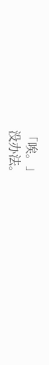「唉。」
没办法。